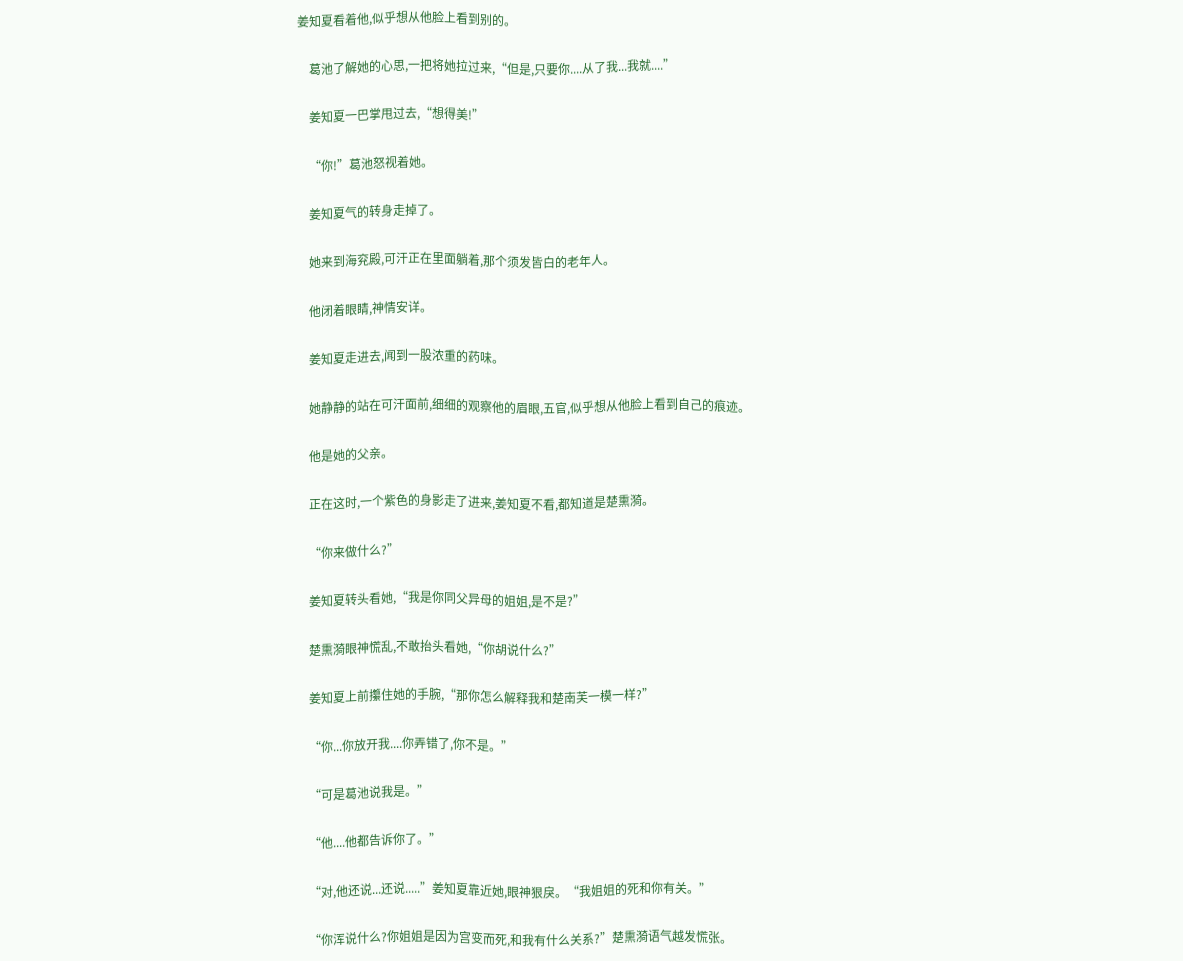姜知夏看着他,似乎想从他脸上看到别的。

    葛池了解她的心思,一把将她拉过来,“但是,只要你....从了我...我就....”

    姜知夏一巴掌甩过去,“想得美!”

    “你!”葛池怒视着她。

    姜知夏气的转身走掉了。

    她来到海兖殿,可汗正在里面躺着,那个须发皆白的老年人。

    他闭着眼睛,神情安详。

    姜知夏走进去,闻到一股浓重的药味。

    她静静的站在可汗面前,细细的观察他的眉眼,五官,似乎想从他脸上看到自己的痕迹。

    他是她的父亲。

    正在这时,一个紫色的身影走了进来,姜知夏不看,都知道是楚熏漪。

    “你来做什么?”

    姜知夏转头看她,“我是你同父异母的姐姐,是不是?”

    楚熏漪眼神慌乱,不敢抬头看她,“你胡说什么?”

    姜知夏上前攥住她的手腕,“那你怎么解释我和楚南芙一模一样?”

    “你...你放开我....你弄错了,你不是。”

    “可是葛池说我是。”

    “他....他都告诉你了。”

    “对,他还说...还说.....”姜知夏靠近她,眼神狠戾。“我姐姐的死和你有关。”

    “你浑说什么?你姐姐是因为宫变而死,和我有什么关系?”楚熏漪语气越发慌张。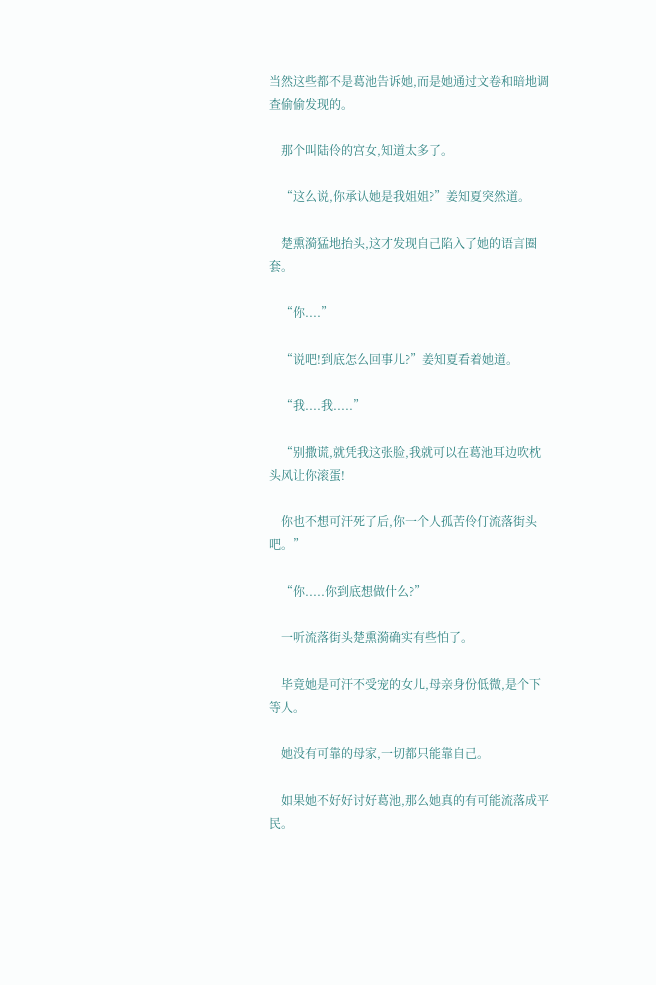当然这些都不是葛池告诉她,而是她通过文卷和暗地调查偷偷发现的。

    那个叫陆伶的宫女,知道太多了。

    “这么说,你承认她是我姐姐?”姜知夏突然道。

    楚熏漪猛地抬头,这才发现自己陷入了她的语言圈套。

    “你....”

    “说吧!到底怎么回事儿?”姜知夏看着她道。

    “我....我.....”

    “别撒谎,就凭我这张脸,我就可以在葛池耳边吹枕头风让你滚蛋!

    你也不想可汗死了后,你一个人孤苦伶仃流落街头吧。”

    “你.....你到底想做什么?”

    一听流落街头楚熏漪确实有些怕了。

    毕竟她是可汗不受宠的女儿,母亲身份低微,是个下等人。

    她没有可靠的母家,一切都只能靠自己。

    如果她不好好讨好葛池,那么她真的有可能流落成平民。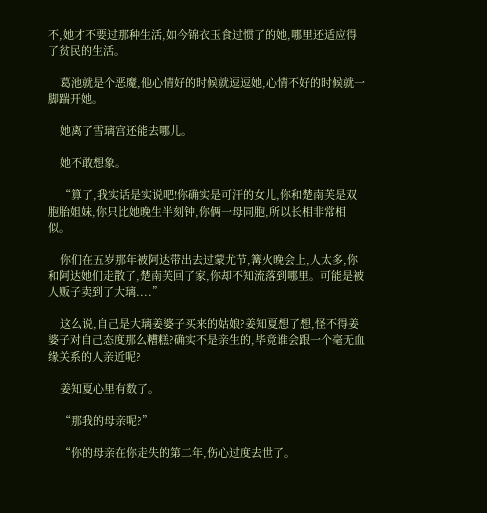不,她才不要过那种生活,如今锦衣玉食过惯了的她,哪里还适应得了贫民的生活。

    葛池就是个恶魔,他心情好的时候就逗逗她,心情不好的时候就一脚踹开她。

    她离了雪璃宫还能去哪儿。

    她不敢想象。

    “算了,我实话是实说吧!你确实是可汗的女儿,你和楚南芙是双胞胎姐妹,你只比她晚生半刻钟,你俩一母同胞,所以长相非常相似。

    你们在五岁那年被阿达带出去过蒙尤节,篝火晚会上,人太多,你和阿达她们走散了,楚南芙回了家,你却不知流落到哪里。可能是被人贩子卖到了大璃....”

    这么说,自己是大璃姜婆子买来的姑娘?姜知夏想了想,怪不得姜婆子对自己态度那么糟糕?确实不是亲生的,毕竟谁会跟一个毫无血缘关系的人亲近呢?

    姜知夏心里有数了。

    “那我的母亲呢?”

    “你的母亲在你走失的第二年,伤心过度去世了。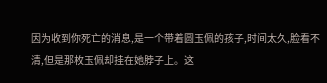因为收到你死亡的消息,是一个带着圆玉佩的孩子,时间太久,脸看不清,但是那枚玉佩却挂在她脖子上。这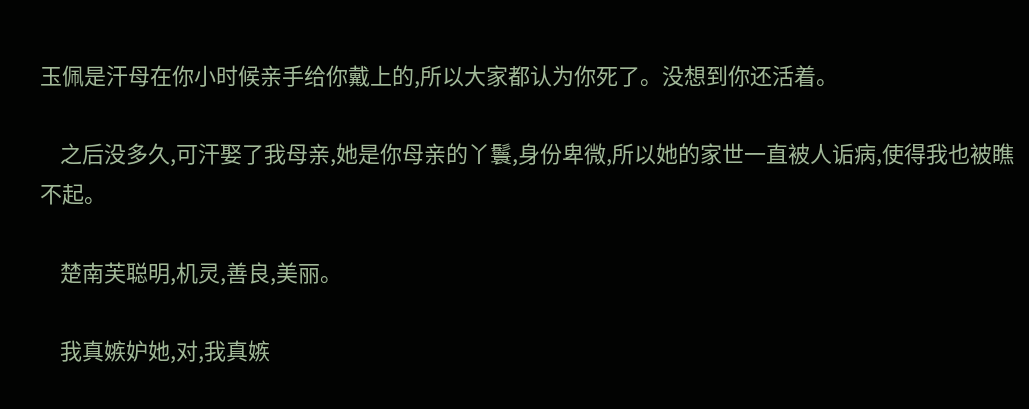玉佩是汗母在你小时候亲手给你戴上的,所以大家都认为你死了。没想到你还活着。

    之后没多久,可汗娶了我母亲,她是你母亲的丫鬟,身份卑微,所以她的家世一直被人诟病,使得我也被瞧不起。

    楚南芙聪明,机灵,善良,美丽。

    我真嫉妒她,对,我真嫉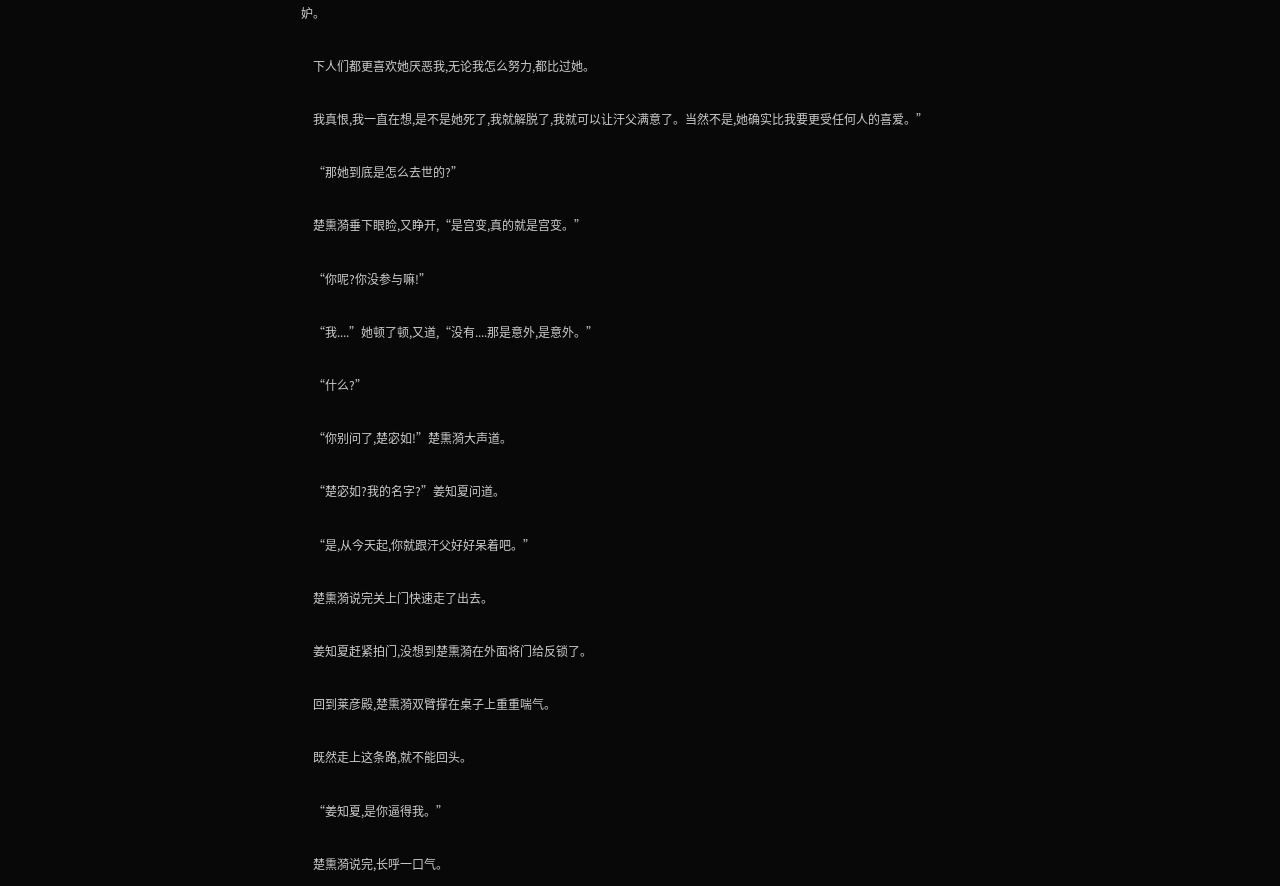妒。

    下人们都更喜欢她厌恶我,无论我怎么努力,都比过她。

    我真恨,我一直在想,是不是她死了,我就解脱了,我就可以让汗父满意了。当然不是,她确实比我要更受任何人的喜爱。”

    “那她到底是怎么去世的?”

    楚熏漪垂下眼睑,又睁开,“是宫变,真的就是宫变。”

    “你呢?你没参与嘛!”

    “我....”她顿了顿,又道,“没有....那是意外,是意外。”

    “什么?”

    “你别问了,楚宓如!”楚熏漪大声道。

    “楚宓如?我的名字?”姜知夏问道。

    “是,从今天起,你就跟汗父好好呆着吧。”

    楚熏漪说完关上门快速走了出去。

    姜知夏赶紧拍门,没想到楚熏漪在外面将门给反锁了。

    回到莱彦殿,楚熏漪双臂撑在桌子上重重喘气。

    既然走上这条路,就不能回头。

    “姜知夏,是你逼得我。”

    楚熏漪说完,长呼一口气。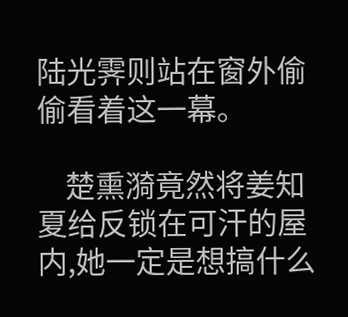陆光霁则站在窗外偷偷看着这一幕。

    楚熏漪竟然将姜知夏给反锁在可汗的屋内,她一定是想搞什么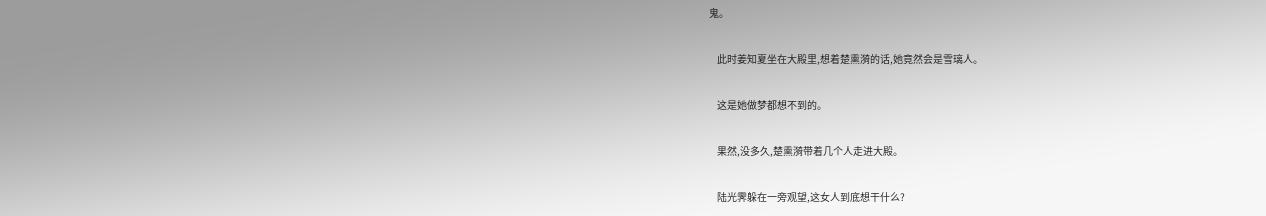鬼。

    此时姜知夏坐在大殿里,想着楚熏漪的话,她竟然会是雪璃人。

    这是她做梦都想不到的。

    果然,没多久,楚熏漪带着几个人走进大殿。

    陆光霁躲在一旁观望,这女人到底想干什么?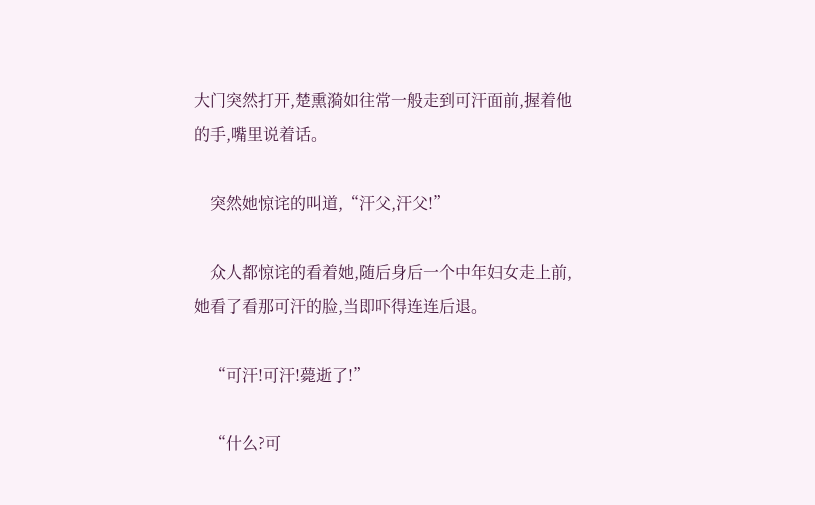大门突然打开,楚熏漪如往常一般走到可汗面前,握着他的手,嘴里说着话。

    突然她惊诧的叫道,“汗父,汗父!”

    众人都惊诧的看着她,随后身后一个中年妇女走上前,她看了看那可汗的脸,当即吓得连连后退。

    “可汗!可汗!薨逝了!”

    “什么?可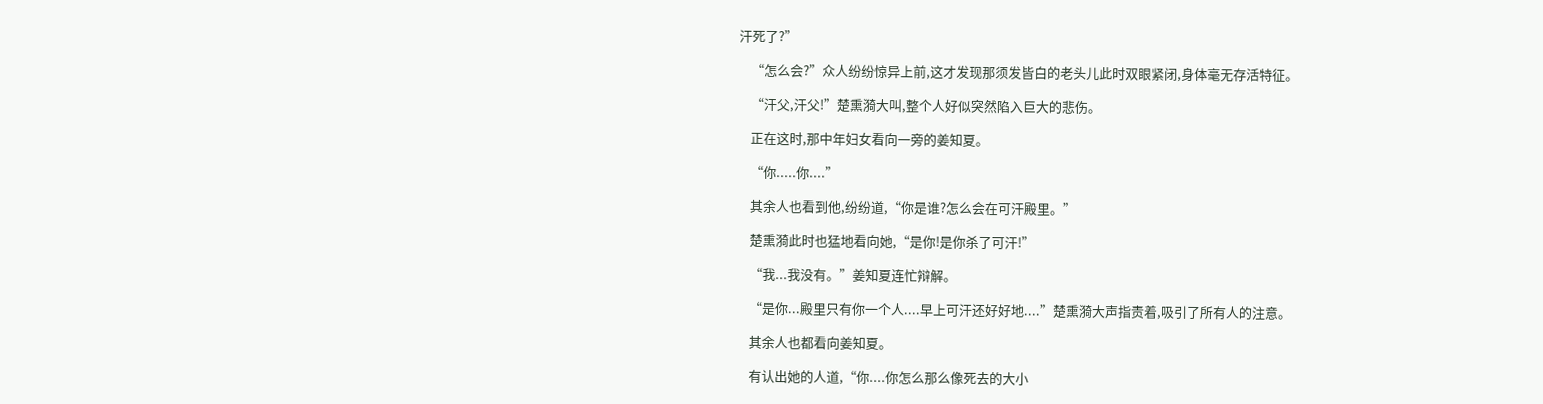汗死了?”

    “怎么会?”众人纷纷惊异上前,这才发现那须发皆白的老头儿此时双眼紧闭,身体毫无存活特征。

    “汗父,汗父!”楚熏漪大叫,整个人好似突然陷入巨大的悲伤。

    正在这时,那中年妇女看向一旁的姜知夏。

    “你.....你....”

    其余人也看到他,纷纷道,“你是谁?怎么会在可汗殿里。”

    楚熏漪此时也猛地看向她,“是你!是你杀了可汗!”

    “我...我没有。”姜知夏连忙辩解。

    “是你...殿里只有你一个人....早上可汗还好好地....”楚熏漪大声指责着,吸引了所有人的注意。

    其余人也都看向姜知夏。

    有认出她的人道,“你....你怎么那么像死去的大小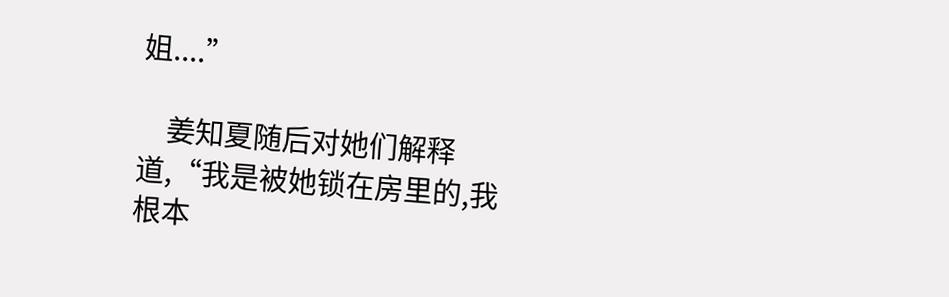姐....”

    姜知夏随后对她们解释道,“我是被她锁在房里的,我根本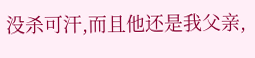没杀可汗,而且他还是我父亲,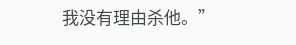我没有理由杀他。”